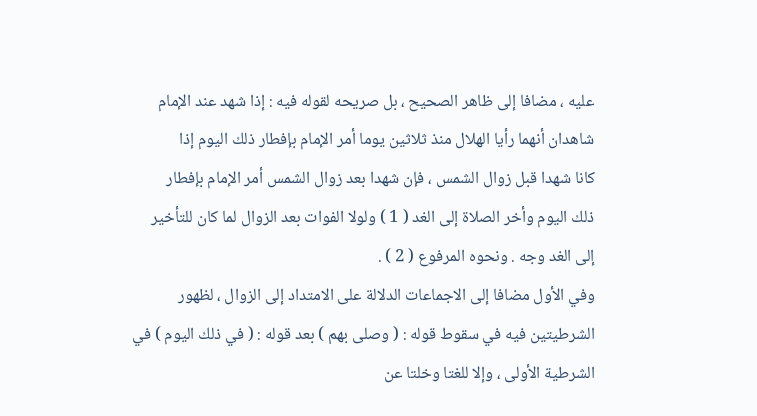عليه ، مضافا إلى ظاهر الصحيح ، بل صريحه لقوله فيه : إذا شهد عند الإمام
شاهدان أنهما رأيا الهلال منذ ثلاثين يوما أمر الإمام بإفطار ذلك اليوم إذا
كانا شهدا قبل زوال الشمس ، فإن شهدا بعد زوال الشمس أمر الإمام بإفطار
ذلك اليوم وأخر الصلاة إلى الغد ( 1 ) ولولا الفوات بعد الزوال لما كان للتأخير
إلى الغد وجه . ونحوه المرفوع ( 2 ) .
وفي الأول مضافا إلى الاجماعات الدلالة على الامتداد إلى الزوال ، لظهور
الشرطيتين فيه في سقوط قوله : ( وصلى بهم ) بعد قوله : ( في ذلك اليوم ) في
الشرطية الأولى ، وإلا للغتا وخلتا عن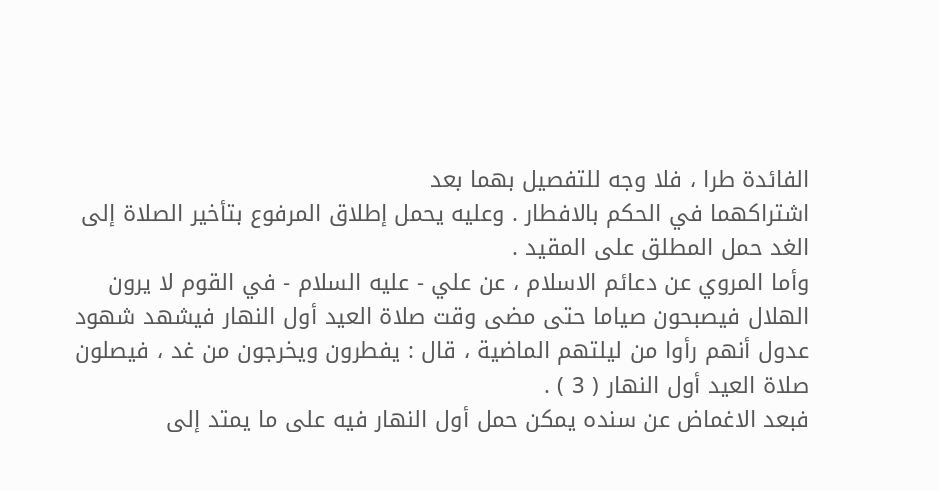الفائدة طرا ، فلا وجه للتفصيل بهما بعد
اشتراكهما في الحكم بالافطار . وعليه يحمل إطلاق المرفوع بتأخير الصلاة إلى
الغد حمل المطلق على المقيد .
وأما المروي عن دعائم الاسلام ، عن علي - عليه السلام - في القوم لا يرون
الهلال فيصبحون صياما حتى مضى وقت صلاة العيد أول النهار فيشهد شهود
عدول أنهم رأوا من ليلتهم الماضية ، قال : يفطرون ويخرجون من غد ، فيصلون
صلاة العيد أول النهار ( 3 ) .
فبعد الاغماض عن سنده يمكن حمل أول النهار فيه على ما يمتد إلى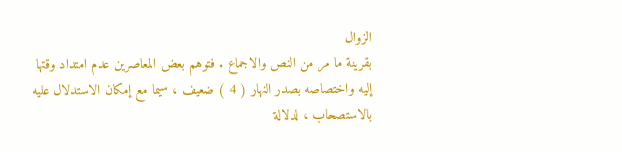الزوال
بقرينة ما مر من النص والاجماع . فتوهم بعض المعاصرين عدم امتداد وقتها
إليه واختصاصه بصدر النهار ( 4 ) ضعيف ، سيما مع إمكان الاستدلال عليه
بالاستصحاب ، لدلالة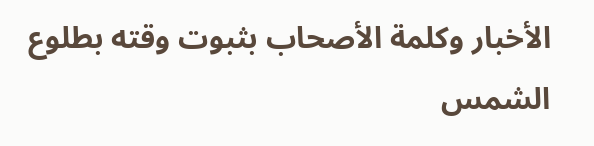الأخبار وكلمة الأصحاب بثبوت وقته بطلوع الشمس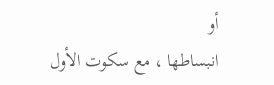أو
انبساطها ، مع سكوت الأول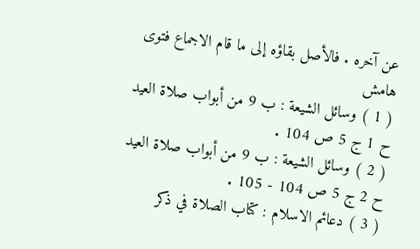عن آخره . فالأصل بقاؤه إلى ما قام الاجماع فتوى
هامش
( 1 ) وسائل الشيعة : ب 9 من أبواب صلاة العيد ح 1 ج 5 ص 104 .
( 2 ) وسائل الشيعة : ب 9 من أبواب صلاة العيد ح 2 ج 5 ص 104 - 105 .
( 3 ) دعائم الاسلام : كتاب الصلاة في ذكر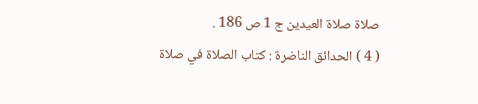صلاة صلاة العيدين ج 1 ص 186 .
( 4 ) الحدائق الناضرة : كتاب الصلاة في صلاة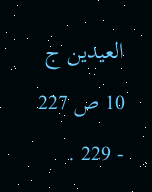العيدين ج 10 ص 227 - 229 .